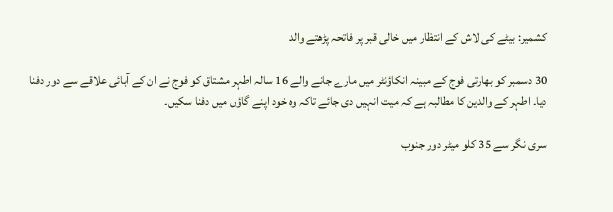کشمیر: بیٹے کی لاش کے انتظار میں خالی قبر پر فاتحہ پڑھتے والد

30 دسمبر کو بھارتی فوج کے مبینہ انکاؤنٹر میں مارے جانے والے 16 سالہ اطہر مشتاق کو فوج نے ان کے آبائی علاقے سے دور دفنا دیا۔ اطہر کے والدین کا مطالبہ ہے کہ میت انہیں دی جائے تاکہ وہ خود اپنے گاؤں میں دفنا سکیں۔

سری نگر سے 35 کلو میٹر دور جنوب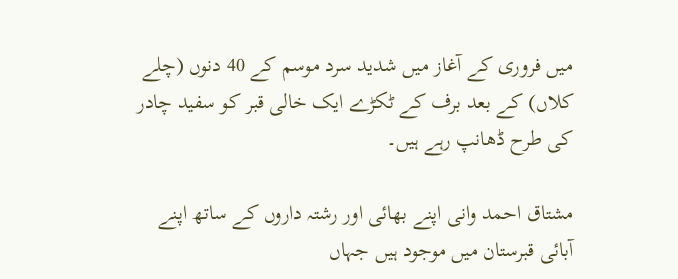میں فروری کے آغاز میں شدید سرد موسم کے 40 دنوں (چلے کلاں) کے بعد برف کے ٹکڑے ایک خالی قبر کو سفید چادر کی طرح ڈھانپ رہے ہیں۔

مشتاق احمد وانی اپنے بھائی اور رشتہ داروں کے ساتھ اپنے آبائی قبرستان میں موجود ہیں جہاں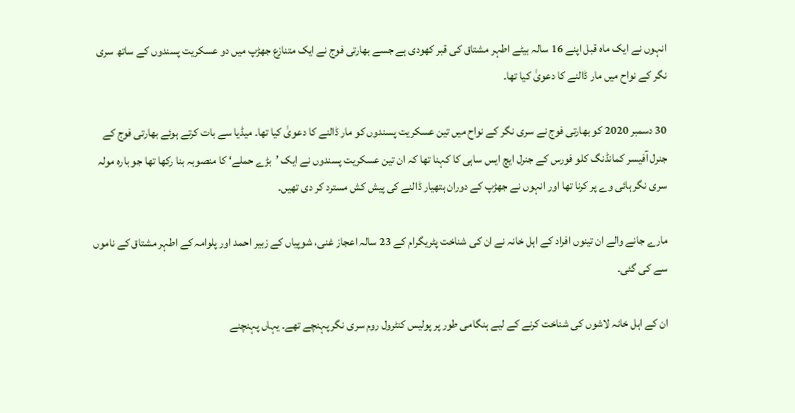انہوں نے ایک ماہ قبل اپنے 16 سالہ بیٹے اطہر مشتاق کی قبر کھودی ہے جسے بھارتی فوج نے ایک متنازع جھڑپ میں دو عسکریت پسندوں کے ساتھ سری نگر کے نواح میں مار ڈالنے کا دعویٰ کیا تھا۔

30 دسمبر 2020 کو بھارتی فوج نے سری نگر کے نواح میں تین عسکریت پسندوں کو مار ڈالنے کا دعویٰ کیا تھا۔ میڈیا سے بات کرتے ہوئے بھارتی فوج کے جنرل آفیسر کمانڈنگ کلو فورس کے جنرل ایچ ایس ساہی کا کہنا تھا کہ ان تین عسکریت پسندوں نے ایک ’بڑے حملے‘ کا منصوبہ بنا رکھا تھا جو بارہ مولہ سری نگر ہائی وے پر کرنا تھا اور انہوں نے جھڑپ کے دوران ہتھیار ڈالنے کی پیش کش مسترد کر دی تھیں۔

مارے جانے والے ان تینوں افراد کے اہل خانہ نے ان کی شناخت پٹریگرام کے 23 سالہ اعجاز غنی، شوپیاں کے زبیر احمد اور پلوامہ کے اطہر مشتاق کے ناموں سے کی گئی۔

ان کے اہل خانہ لاشوں کی شناخت کرنے کے لیے ہنگامی طور پر پولیس کنٹرول روم سری نگر پہنچے تھے۔ یہاں پہنچنے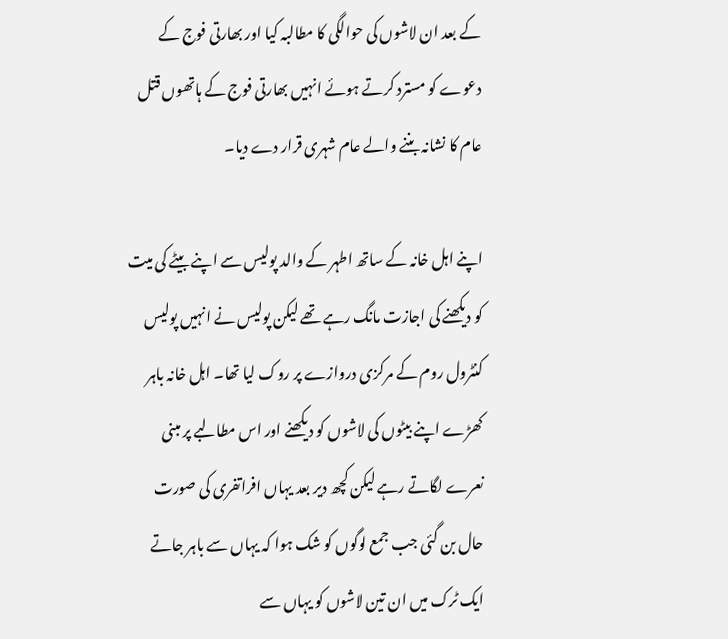کے بعد ان لاشوں کی حوالگی کا مطالبہ کیا اور بھارتی فوج کے دعوے کو مسترد کرتے ہوئے انہیں بھارتی فوج کے ہاتھوں قتل عام کا نشانہ بننے والے عام شہری قرار دے دیا۔

اپنے اہل خانہ کے ساتھ اطہر کے والد پولیس سے اپنے بیٹے کی میت کو دیکھنے کی اجازت مانگ رہے تھے لیکن پولیس نے انہیں پولیس کنٹرول روم کے مرکزی دروازے پر روک لیا تھا۔ اہل خانہ باہر کھڑے اپنے بیٹوں کی لاشوں کو دیکھنے اور اس مطالبے پر مبنی نعرے لگاتے رہے لیکن کچھ دیر بعد یہاں افراتفری کی صورت حال بن گئی جب جمع لوگوں کو شک ہوا کہ یہاں سے باہر جاتے ایک ٹرک میں ان تین لاشوں کو یہاں سے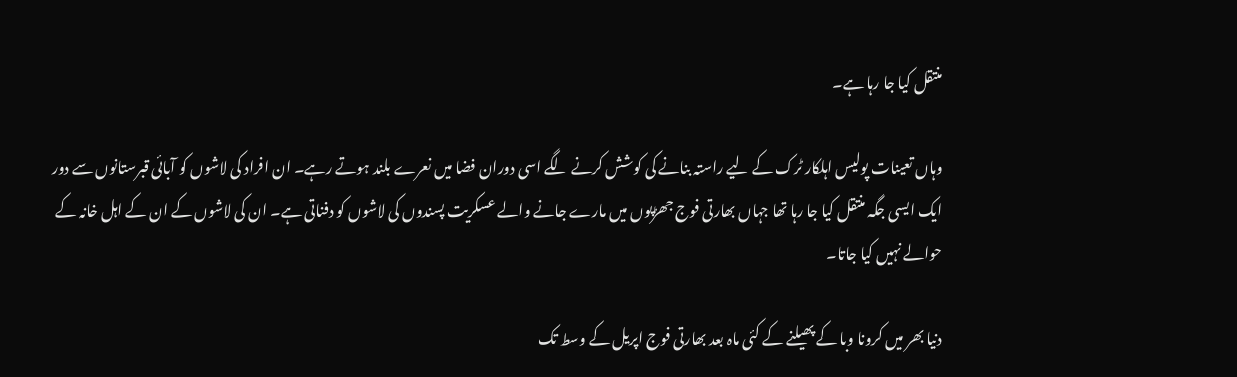منتقل کیا جا رہا ہے۔

وہاں تعینات پولیس اہلکار ٹرک کے لیے راستہ بنانے کی کوشش کرنے لگے اسی دوران فضا میں نعرے بلند ہوتے رہے۔ ان افراد کی لاشوں کو آبائی قبرستانوں سے دور ایک ایسی جگہ منتقل کیا جا رہا تھا جہاں بھارتی فوج جھڑپوں میں مارے جانے والے عسکریت پسندوں کی لاشوں کو دفناتی ہے۔ ان کی لاشوں کے ان کے اہل خانہ کے حوالے نہیں کیا جاتا۔

دنیا بھر میں کرونا وبا کے پھیلنے کے کئی ماہ بعد بھارتی فوج اپریل کے وسط تک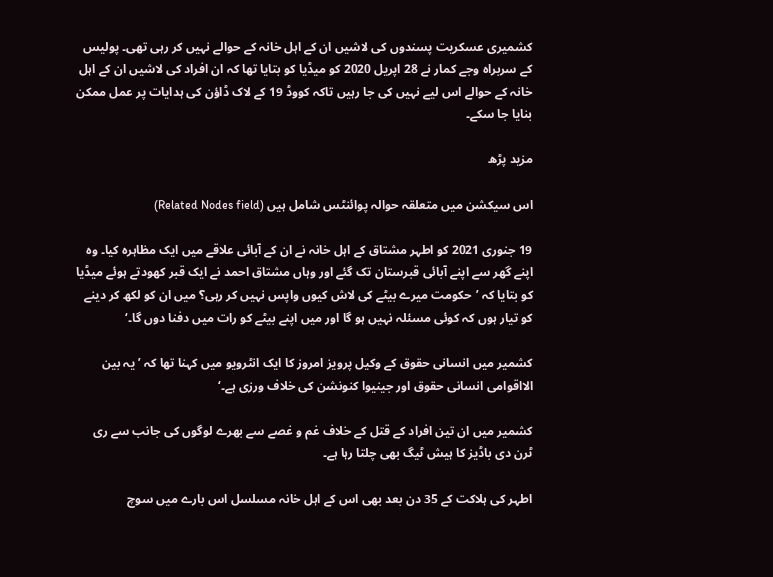کشمیری عسکریت پسندوں کی لاشیں ان کے اہل خانہ کے حوالے نہیں کر رہی تھی۔ پولیس کے سربراہ وجے کمار نے 28 اپریل 2020 کو میڈیا کو بتایا تھا کہ ان افراد کی لاشیں ان کے اہل خانہ کے حوالے اس لیے نہیں کی جا رہیں تاکہ کووڈ 19 کے لاک ڈاؤن کی ہدایات پر عمل ممکن بنایا جا سکے۔

مزید پڑھ

اس سیکشن میں متعلقہ حوالہ پوائنٹس شامل ہیں (Related Nodes field)

19 جنوری 2021 کو اطہر مشتاق کے اہل خانہ نے ان کے آبائی علاقے میں ایک مظاہرہ کیا۔ وہ اپنے گھر سے اپنے آبائی قبرستان تک گئے اور وہاں مشتاق احمد نے ایک قبر کھودتے ہوئے میڈیا کو بتایا کہ ’حکومت میرے بیٹے کی لاش کیوں واپس نہیں کر رہی؟ میں ان کو لکھ کر دینے کو تیار ہوں کہ کوئی مسئلہ نہیں ہو گا اور میں اپنے بیٹے کو رات میں دفنا دوں گا۔‘

کشمیر میں انسانی حقوق کے وکیل پرویز امروز کا ایک انٹرویو میں کہنا تھا کہ ’یہ بین الااقوامی انسانی حقوق اور جینیوا کنونشن کی خلاف ورزی ہے۔‘

کشمیر میں ان تین افراد کے قتل کے خلاف غم و غصے سے بھرے لوگوں کی جانب سے ری ٹرن دی باڈیز کا ہیش ٹیگ بھی چلتا رہا ہے۔

اطہر کی ہلاکت کے 35 دن بعد بھی اس کے اہل خانہ مسلسل اس بارے میں سوچ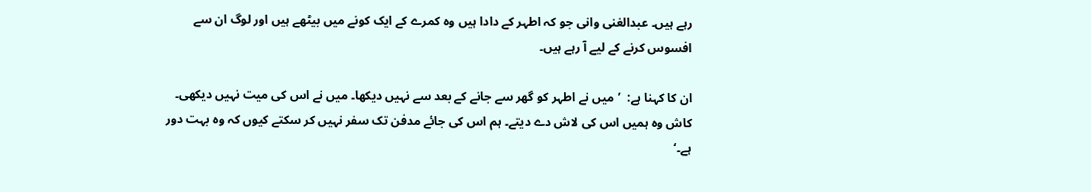رہے ہیں۔ عبدالغنی وانی جو کہ اطہر کے دادا ہیں وہ کمرے کے ایک کونے میں بیٹھے ہیں اور لوگ ان سے افسوس کرنے کے لیے آ رہے ہیں۔

ان کا کہنا ہے:  ’میں نے اطہر کو گھر سے جانے کے بعد سے نہیں دیکھا۔ میں نے اس کی میت نہیں دیکھی۔ کاش وہ ہمیں اس کی لاش دے دیتے۔ ہم اس کی جائے مدفن تک سفر نہیں کر سکتے کیوں کہ وہ بہت دور ہے۔‘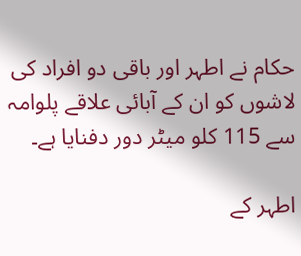حکام نے اطہر اور باقی دو افراد کی لاشوں کو ان کے آبائی علاقے پلوامہ سے 115 کلو میٹر دور دفنایا ہے۔

اطہر کے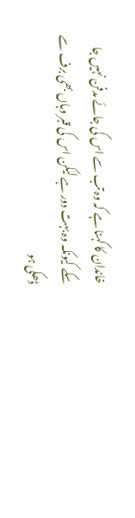خاندان کا کہنا ہے کہ وہ تب سے اس کی جائے مدفن نہیں جا سکے کیونکہ وہ بہت دور ہے لیکن اس کی قبر وہاں بھی برف سے ڈھکی ہو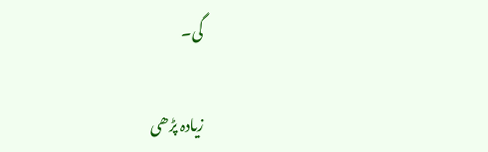گی۔

زیادہ پڑھی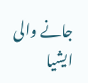جانے والی ایشیا